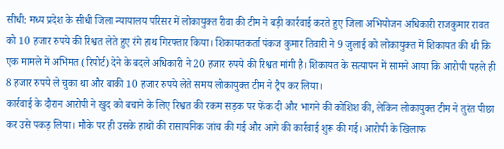सीधी: मध्य प्रदेश के सीधी जिला न्यायालय परिसर में लोकायुक्त रीवा की टीम ने बड़ी कार्रवाई करते हुए जिला अभियोजन अधिकारी राजकुमार रावत को 10 हजार रुपये की रिश्वत लेते हुए रंगे हाथ गिरफ्तार किया। शिकायतकर्ता पंकज कुमार तिवारी ने 9 जुलाई को लोकायुक्त में शिकायत की थी कि एक मामले में अभिमत (रिपोर्ट) देने के बदले अधिकारी ने 20 हजार रुपये की रिश्वत मांगी है। शिकायत के सत्यापन में सामने आया कि आरोपी पहले ही 8 हजार रुपये ले चुका था और बाकी 10 हजार रुपये लेते समय लोकायुक्त टीम ने ट्रैप कर लिया।
कार्रवाई के दौरान आरोपी ने खुद को बचाने के लिए रिश्वत की रकम सड़क पर फेंक दी और भागने की कोशिश की, लेकिन लोकायुक्त टीम ने तुरंत पीछा कर उसे पकड़ लिया। मौके पर ही उसके हाथों की रासायनिक जांच की गई और आगे की कार्रवाई शुरू की गई। आरोपी के खिलाफ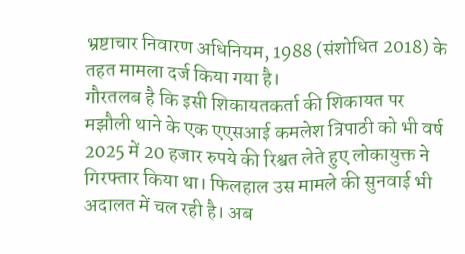भ्रष्टाचार निवारण अधिनियम, 1988 (संशोधित 2018) के तहत मामला दर्ज किया गया है।
गौरतलब है कि इसी शिकायतकर्ता की शिकायत पर मझौली थाने के एक एएसआई कमलेश त्रिपाठी को भी वर्ष 2025 में 20 हजार रुपये की रिश्वत लेते हुए लोकायुक्त ने गिरफ्तार किया था। फिलहाल उस मामले की सुनवाई भी अदालत में चल रही है। अब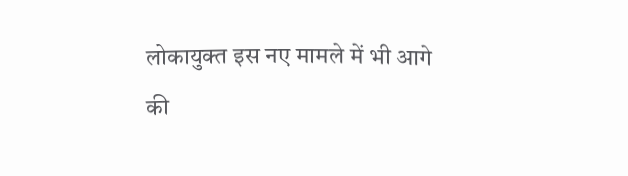लोकायुक्त इस नए मामले में भी आगे की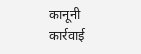कानूनी कार्रवाई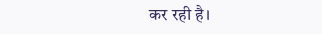कर रही है।